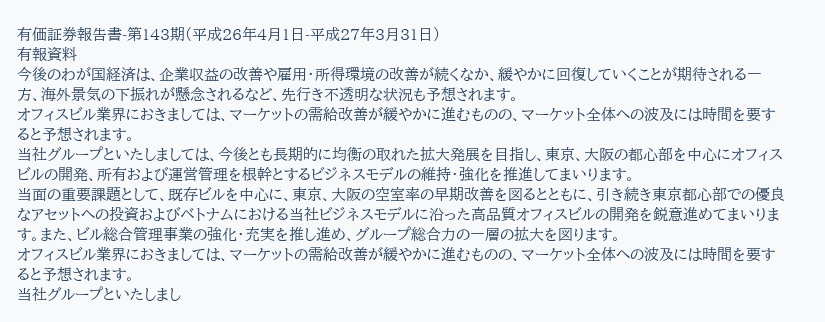有価証券報告書-第143期(平成26年4月1日-平成27年3月31日)
有報資料
今後のわが国経済は、企業収益の改善や雇用・所得環境の改善が続くなか、緩やかに回復していくことが期待される一方、海外景気の下振れが懸念されるなど、先行き不透明な状況も予想されます。
オフィスビル業界におきましては、マーケットの需給改善が緩やかに進むものの、マーケット全体への波及には時間を要すると予想されます。
当社グループといたしましては、今後とも長期的に均衡の取れた拡大発展を目指し、東京、大阪の都心部を中心にオフィスビルの開発、所有および運営管理を根幹とするビジネスモデルの維持・強化を推進してまいります。
当面の重要課題として、既存ビルを中心に、東京、大阪の空室率の早期改善を図るとともに、引き続き東京都心部での優良なアセットへの投資およびベトナムにおける当社ビジネスモデルに沿った高品質オフィスビルの開発を鋭意進めてまいります。また、ビル総合管理事業の強化・充実を推し進め、グループ総合力の一層の拡大を図ります。
オフィスビル業界におきましては、マーケットの需給改善が緩やかに進むものの、マーケット全体への波及には時間を要すると予想されます。
当社グループといたしまし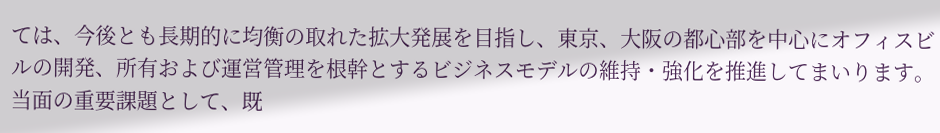ては、今後とも長期的に均衡の取れた拡大発展を目指し、東京、大阪の都心部を中心にオフィスビルの開発、所有および運営管理を根幹とするビジネスモデルの維持・強化を推進してまいります。
当面の重要課題として、既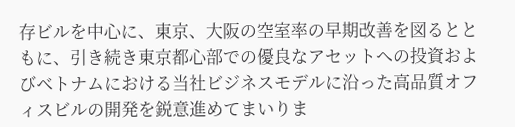存ビルを中心に、東京、大阪の空室率の早期改善を図るとともに、引き続き東京都心部での優良なアセットへの投資およびベトナムにおける当社ビジネスモデルに沿った高品質オフィスビルの開発を鋭意進めてまいりま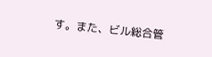す。また、ビル総合管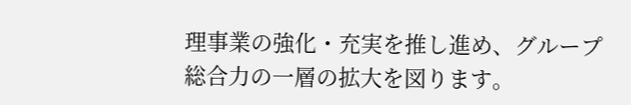理事業の強化・充実を推し進め、グループ総合力の一層の拡大を図ります。